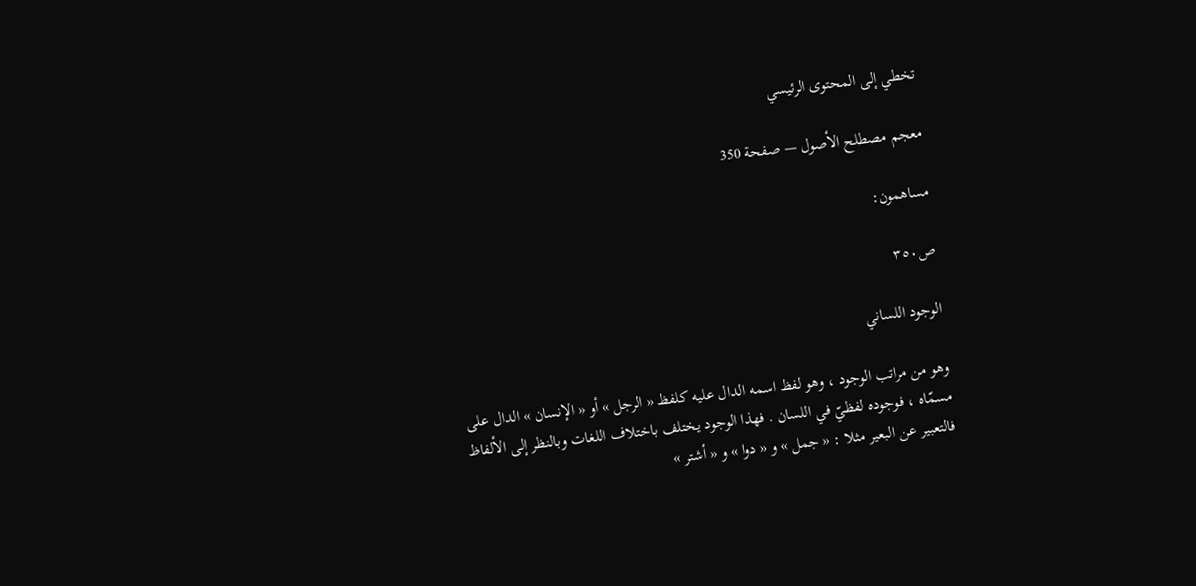تخطي إلى المحتوى الرئيسي

معجم مصطلح الأصول — صفحة 350

مساهمون:

ص٣٥٠

الوجود اللساني

وهو من مراتب الوجود ، وهو لفظ اسمه الدال عليه كلفظ « الرجل » أو « الإنسان » الدال على مسمّاه ، فوجوده لفظيّ في اللسان . فهذا الوجود يختلف باختلاف اللغات وبالنظر إلى الألفاظ فالتعبير عن البعير مثلا : « جمل » و « دوا » و « أشتر »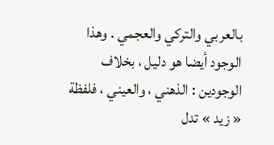بالعربي والتركي والعجمي . وهذا الوجود أيضا هو دليل ، بخلاف الوجودين : الذهني ، والعيني ، فلفظة « زيد » تدل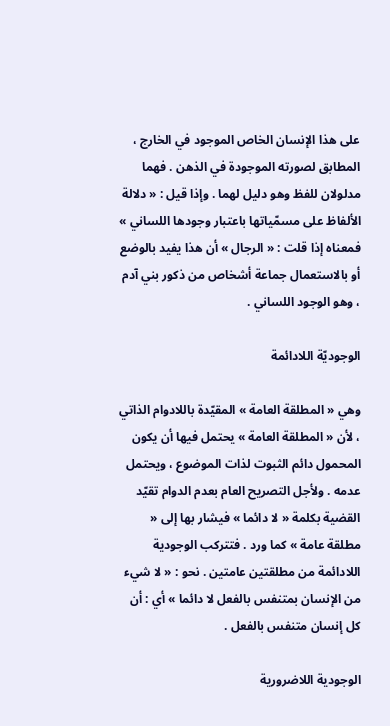على هذا الإنسان الخاص الموجود في الخارج ، المطابق لصورته الموجودة في الذهن . فهما مدلولان للفظ وهو دليل لهما . وإذا قيل : « دلالة الألفاظ على مسمّياتها باعتبار وجودها اللساني » فمعناه إذا قلت : « الرجال » أن هذا يفيد بالوضع أو بالاستعمال جماعة أشخاص من ذكور بني آدم ، وهو الوجود اللساني .

الوجوديّة اللادائمة

وهي « المطلقة العامة » المقيّدة باللادوام الذاتي ، لأن « المطلقة العامة » يحتمل فيها أن يكون المحمول دائم الثبوت لذات الموضوع ، ويحتمل عدمه . ولأجل التصريح العام بعدم الدوام تقيّد القضية بكلمة « لا دائما » فيشار بها إلى « مطلقة عامة » كما ورد . فتتركب الوجودية اللادائمة من مطلقتين عامتين . نحو : « لا شيء من الإنسان بمتنفس بالفعل لا دائما » أي : أن كل إنسان متنفس بالفعل .

الوجودية اللاضرورية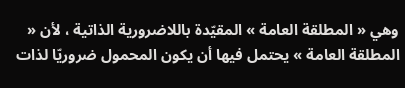وهي « المطلقة العامة » المقيّدة باللاضرورية الذاتية ، لأن « المطلقة العامة » يحتمل فيها أن يكون المحمول ضروريّا لذات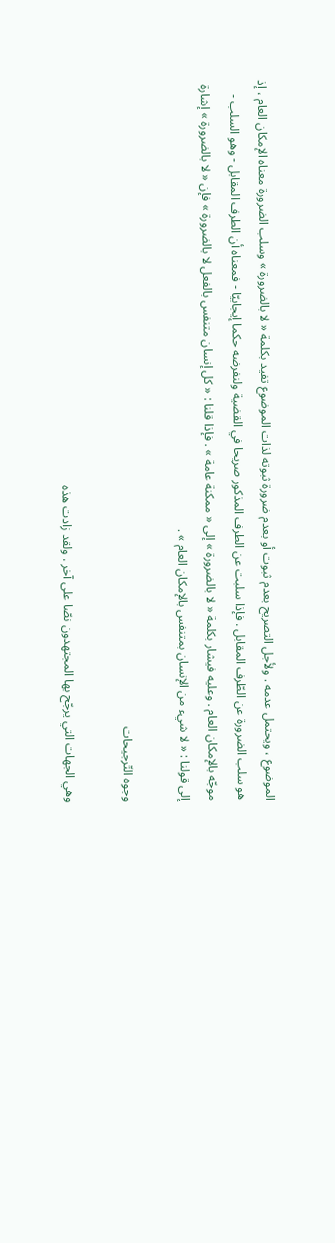الموضوع ، ويحتمل عدمه . ولأجل التصريح بعدم ثبوت أو بعدم ضرورة ثبوته لذات الموضوع تفيد بكلمة « لا بالضرورة » وسلب الضرورة معناه الإمكان العام ، إذ هو سلب الضرورة عن الطّرف المقابل . فإذا سلبت عن الطرف المذكور صريحا في القضية ولنفرضه حكما إيجابيّا - فمعناه أن الطرف المقابل - وهو السلب - موجّه بالإمكان العام . وعليه فيشار بكلمة « لا بالضرورة » إلى « ممكنة عامة » . فإذا قلنا : « كل إنسان متنفس بالفعل لا بالضرورة » فإن « لا بالضرورة » إشارة إلى قولنا : « لا شيء من الإنسان بمتنفس بالإمكان العام » .

وجوه التّرجيحات

وهي الجهات التي يرجّح بها المجتهدون نصّا على آخر . ولقد زادت هذه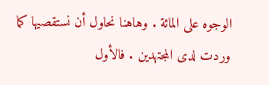الوجوه على المائة . وهاهنا نحاول أن نستقصيها كما وردت لدى المجتهدين . فالأول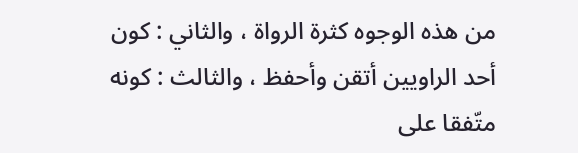من هذه الوجوه كثرة الرواة ، والثاني : كون أحد الراويين أتقن وأحفظ ، والثالث : كونه متّفقا على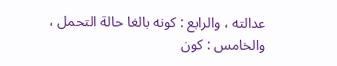عدالته ، والرابع : كونه بالغا حالة التحمل ، والخامس : كون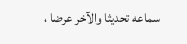سماعه تحديثا والآخر عرضا ،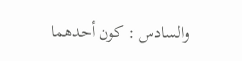والسادس : كون أحدهما